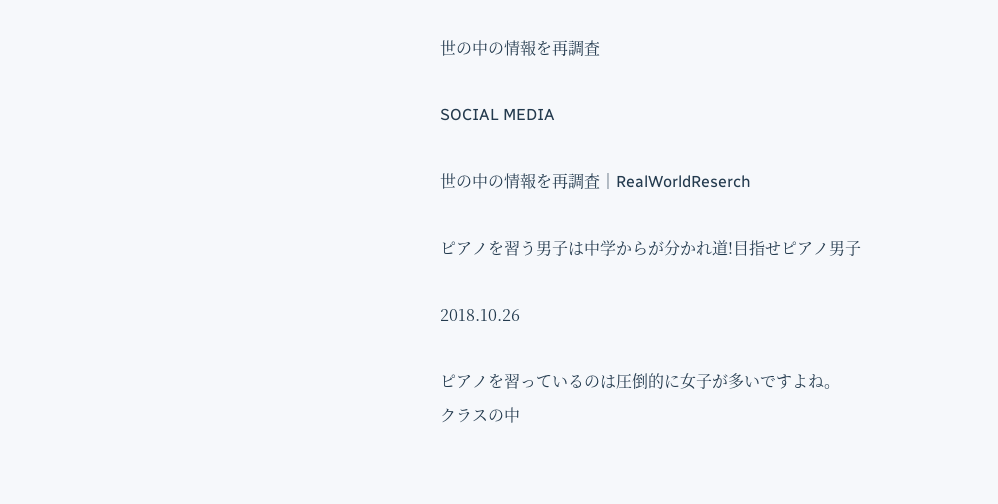世の中の情報を再調査

SOCIAL MEDIA

世の中の情報を再調査│RealWorldReserch

ピアノを習う男子は中学からが分かれ道!目指せピアノ男子

2018.10.26

ピアノを習っているのは圧倒的に女子が多いですよね。
クラスの中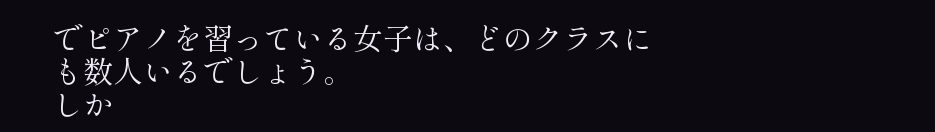でピアノを習っている女子は、どのクラスにも数人いるでしょう。
しか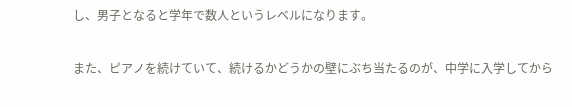し、男子となると学年で数人というレベルになります。

また、ピアノを続けていて、続けるかどうかの壁にぶち当たるのが、中学に入学してから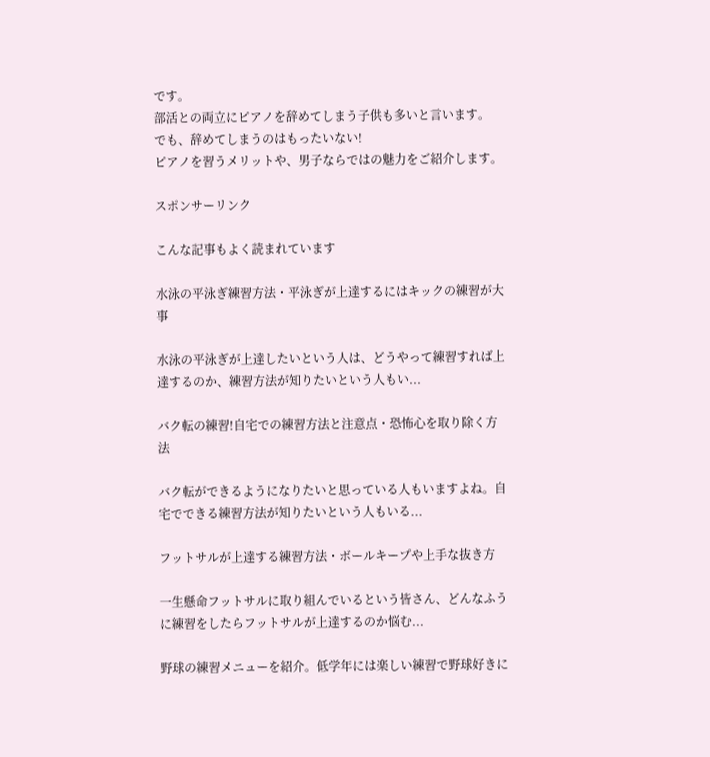です。
部活との両立にピアノを辞めてしまう子供も多いと言います。
でも、辞めてしまうのはもったいない!
ピアノを習うメリットや、男子ならではの魅力をご紹介します。

スポンサーリンク

こんな記事もよく読まれています

水泳の平泳ぎ練習方法・平泳ぎが上達するにはキックの練習が大事

水泳の平泳ぎが上達したいという人は、どうやって練習すれば上達するのか、練習方法が知りたいという人もい...

バク転の練習!自宅での練習方法と注意点・恐怖心を取り除く方法

バク転ができるようになりたいと思っている人もいますよね。自宅でできる練習方法が知りたいという人もいる...

フットサルが上達する練習方法・ボールキープや上手な抜き方

一生懸命フットサルに取り組んでいるという皆さん、どんなふうに練習をしたらフットサルが上達するのか悩む...

野球の練習メニューを紹介。低学年には楽しい練習で野球好きに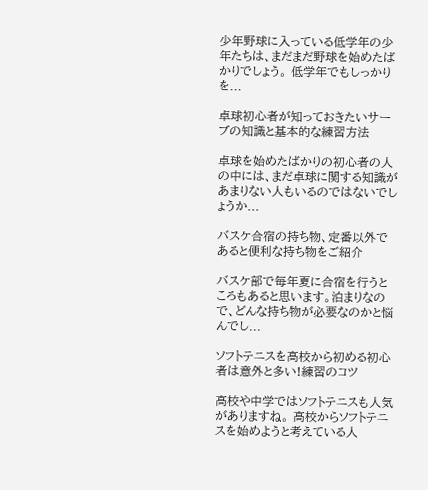少年野球に入っている低学年の少年たちは、まだまだ野球を始めたばかりでしょう。 低学年でもしっかりを...

卓球初心者が知っておきたいサーブの知識と基本的な練習方法

卓球を始めたばかりの初心者の人の中には、まだ卓球に関する知識があまりない人もいるのではないでしょうか...

バスケ合宿の持ち物、定番以外であると便利な持ち物をご紹介

バスケ部で毎年夏に合宿を行うところもあると思います。泊まりなので、どんな持ち物が必要なのかと悩んでし...

ソフトテニスを高校から初める初心者は意外と多い!練習のコツ

高校や中学ではソフトテニスも人気がありますね。 高校からソフトテニスを始めようと考えている人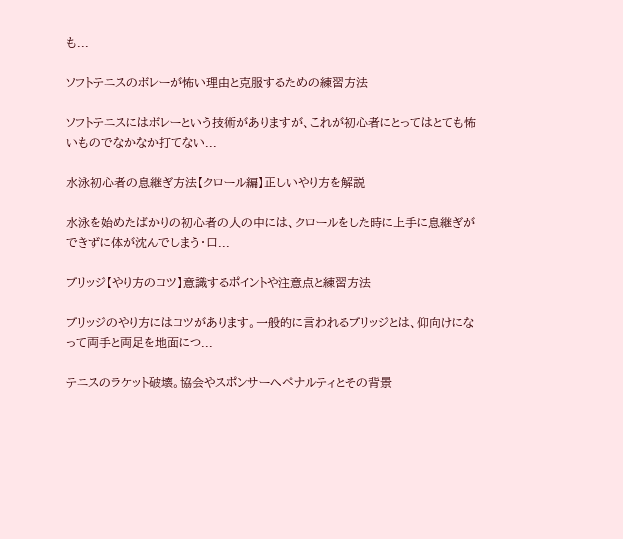も...

ソフトテニスのボレーが怖い理由と克服するための練習方法

ソフトテニスにはボレーという技術がありますが、これが初心者にとってはとても怖いものでなかなか打てない...

水泳初心者の息継ぎ方法【クロール編】正しいやり方を解説

水泳を始めたばかりの初心者の人の中には、クロールをした時に上手に息継ぎができずに体が沈んでしまう・口...

ブリッジ【やり方のコツ】意識するポイントや注意点と練習方法

ブリッジのやり方にはコツがあります。一般的に言われるブリッジとは、仰向けになって両手と両足を地面につ...

テニスのラケット破壊。協会やスポンサーへペナルティとその背景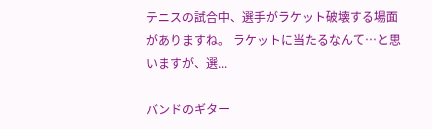テニスの試合中、選手がラケット破壊する場面がありますね。 ラケットに当たるなんて…と思いますが、選...

バンドのギター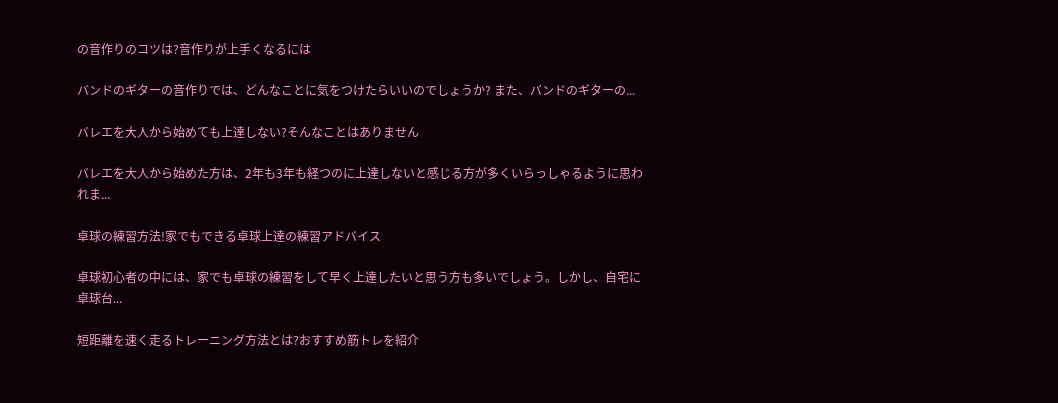の音作りのコツは?音作りが上手くなるには

バンドのギターの音作りでは、どんなことに気をつけたらいいのでしょうか? また、バンドのギターの...

バレエを大人から始めても上達しない?そんなことはありません

バレエを大人から始めた方は、2年も3年も経つのに上達しないと感じる方が多くいらっしゃるように思われま...

卓球の練習方法!家でもできる卓球上達の練習アドバイス

卓球初心者の中には、家でも卓球の練習をして早く上達したいと思う方も多いでしょう。しかし、自宅に卓球台...

短距離を速く走るトレーニング方法とは?おすすめ筋トレを紹介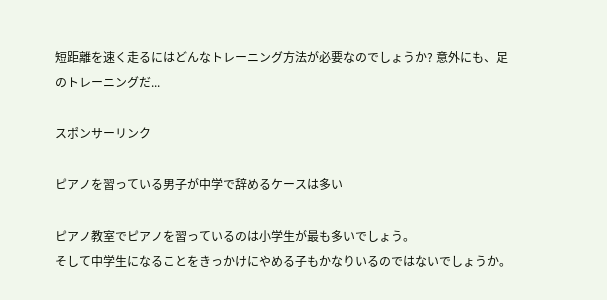短距離を速く走るにはどんなトレーニング方法が必要なのでしょうか? 意外にも、足のトレーニングだ...

スポンサーリンク

ピアノを習っている男子が中学で辞めるケースは多い

ピアノ教室でピアノを習っているのは小学生が最も多いでしょう。
そして中学生になることをきっかけにやめる子もかなりいるのではないでしょうか。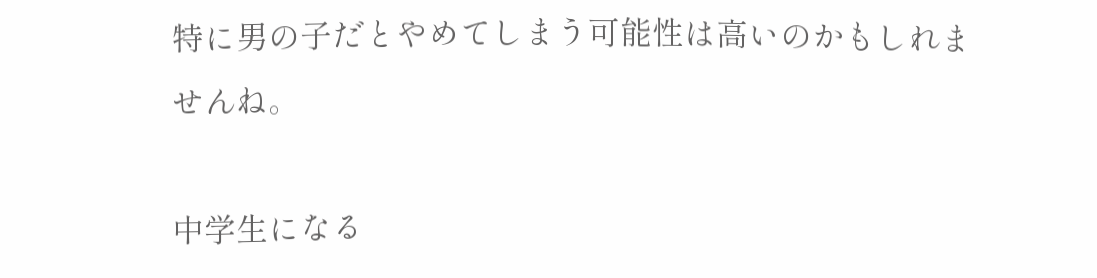特に男の子だとやめてしまう可能性は高いのかもしれませんね。

中学生になる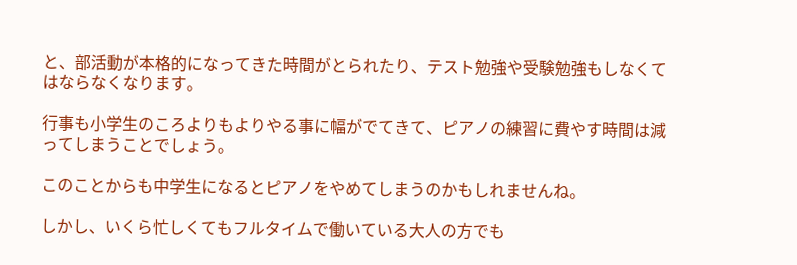と、部活動が本格的になってきた時間がとられたり、テスト勉強や受験勉強もしなくてはならなくなります。

行事も小学生のころよりもよりやる事に幅がでてきて、ピアノの練習に費やす時間は減ってしまうことでしょう。

このことからも中学生になるとピアノをやめてしまうのかもしれませんね。

しかし、いくら忙しくてもフルタイムで働いている大人の方でも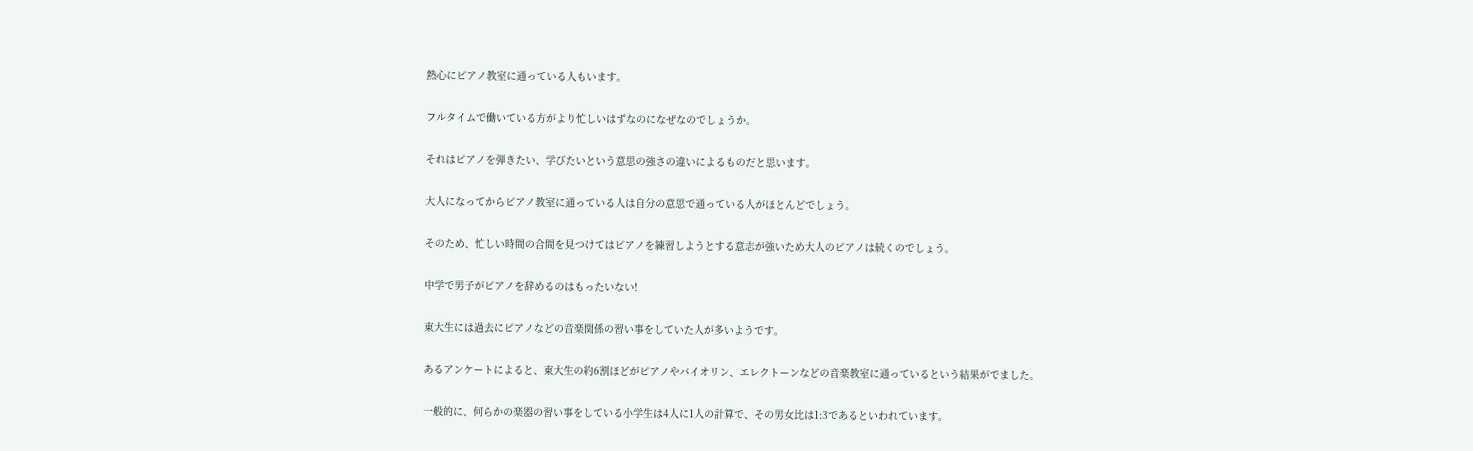熱心にピアノ教室に通っている人もいます。

フルタイムで働いている方がより忙しいはずなのになぜなのでしょうか。

それはピアノを弾きたい、学びたいという意思の強さの違いによるものだと思います。

大人になってからピアノ教室に通っている人は自分の意思で通っている人がほとんどでしょう。

そのため、忙しい時間の合間を見つけてはピアノを練習しようとする意志が強いため大人のピアノは続くのでしょう。

中学で男子がピアノを辞めるのはもったいない!

東大生には過去にピアノなどの音楽関係の習い事をしていた人が多いようです。

あるアンケートによると、東大生の約6割ほどがピアノやバイオリン、エレクトーンなどの音楽教室に通っているという結果がでました。

一般的に、何らかの楽器の習い事をしている小学生は4人に1人の計算で、その男女比は1:3であるといわれています。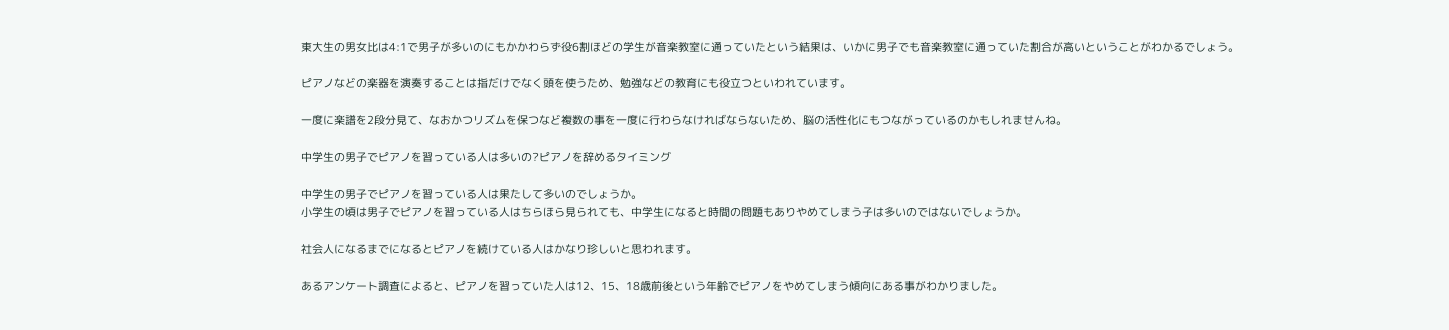東大生の男女比は4:1で男子が多いのにもかかわらず役6割ほどの学生が音楽教室に通っていたという結果は、いかに男子でも音楽教室に通っていた割合が高いということがわかるでしょう。

ピアノなどの楽器を演奏することは指だけでなく頭を使うため、勉強などの教育にも役立つといわれています。

一度に楽譜を2段分見て、なおかつリズムを保つなど複数の事を一度に行わらなければならないため、脳の活性化にもつながっているのかもしれませんね。

中学生の男子でピアノを習っている人は多いの?ピアノを辞めるタイミング

中学生の男子でピアノを習っている人は果たして多いのでしょうか。
小学生の頃は男子でピアノを習っている人はちらほら見られても、中学生になると時間の問題もありやめてしまう子は多いのではないでしょうか。

社会人になるまでになるとピアノを続けている人はかなり珍しいと思われます。

あるアンケート調査によると、ピアノを習っていた人は12、15、18歳前後という年齢でピアノをやめてしまう傾向にある事がわかりました。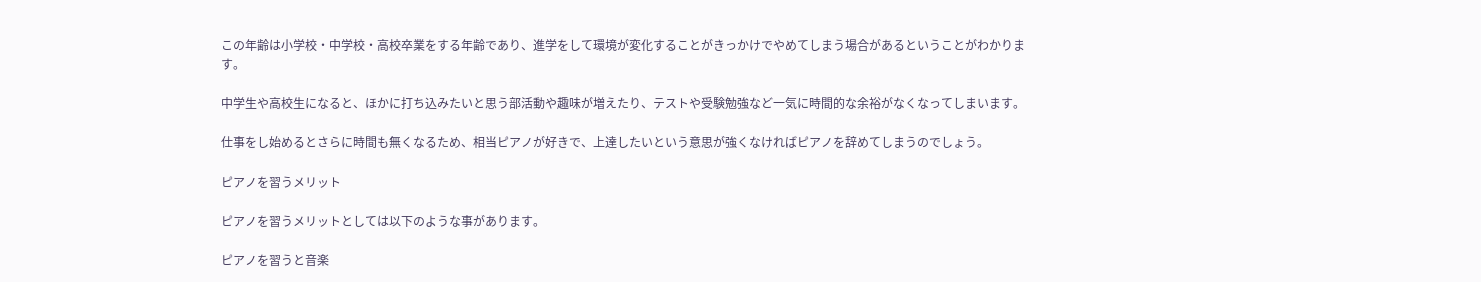この年齢は小学校・中学校・高校卒業をする年齢であり、進学をして環境が変化することがきっかけでやめてしまう場合があるということがわかります。

中学生や高校生になると、ほかに打ち込みたいと思う部活動や趣味が増えたり、テストや受験勉強など一気に時間的な余裕がなくなってしまいます。

仕事をし始めるとさらに時間も無くなるため、相当ピアノが好きで、上達したいという意思が強くなければピアノを辞めてしまうのでしょう。

ピアノを習うメリット

ピアノを習うメリットとしては以下のような事があります。

ピアノを習うと音楽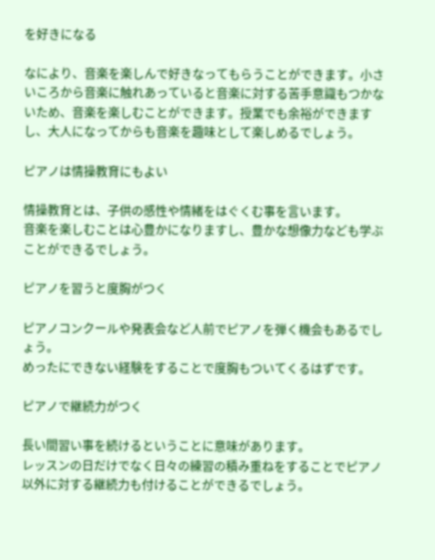を好きになる

なにより、音楽を楽しんで好きなってもらうことができます。小さいころから音楽に触れあっていると音楽に対する苦手意識もつかないため、音楽を楽しむことができます。授業でも余裕ができますし、大人になってからも音楽を趣味として楽しめるでしょう。

ピアノは情操教育にもよい

情操教育とは、子供の感性や情緒をはぐくむ事を言います。
音楽を楽しむことは心豊かになりますし、豊かな想像力なども学ぶことができるでしょう。

ピアノを習うと度胸がつく

ピアノコンクールや発表会など人前でピアノを弾く機会もあるでしょう。
めったにできない経験をすることで度胸もついてくるはずです。

ピアノで継続力がつく

長い間習い事を続けるということに意味があります。
レッスンの日だけでなく日々の練習の積み重ねをすることでピアノ以外に対する継続力も付けることができるでしょう。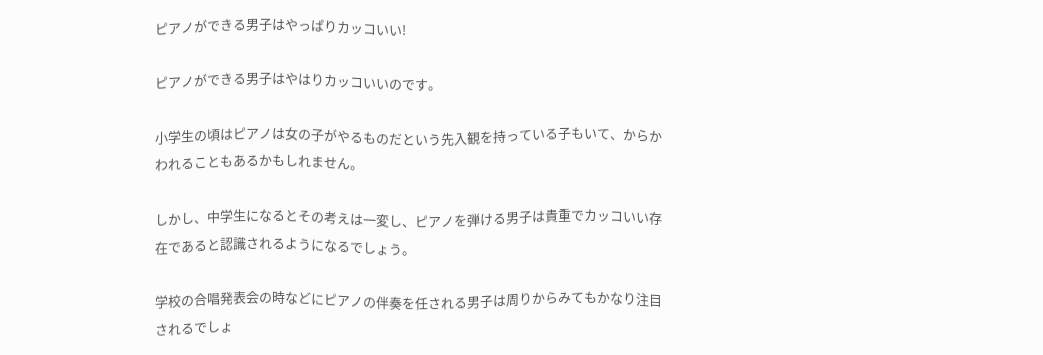ピアノができる男子はやっぱりカッコいい!

ピアノができる男子はやはりカッコいいのです。

小学生の頃はピアノは女の子がやるものだという先入観を持っている子もいて、からかわれることもあるかもしれません。

しかし、中学生になるとその考えは一変し、ピアノを弾ける男子は貴重でカッコいい存在であると認識されるようになるでしょう。

学校の合唱発表会の時などにピアノの伴奏を任される男子は周りからみてもかなり注目されるでしょ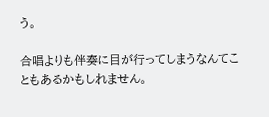う。

合唱よりも伴奏に目が行ってしまうなんてこともあるかもしれません。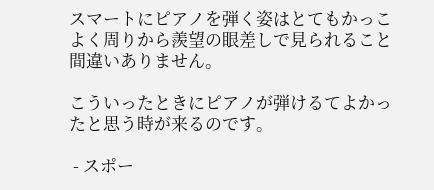スマートにピアノを弾く姿はとてもかっこよく周りから羨望の眼差しで見られること間違いありません。

こういったときにピアノが弾けるてよかったと思う時が来るのです。

 - スポー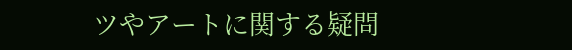ツやアートに関する疑問